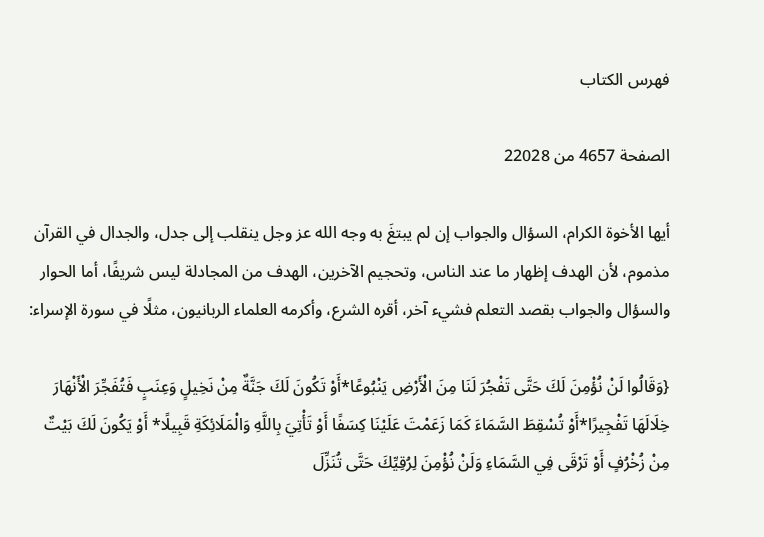فهرس الكتاب

الصفحة 4657 من 22028

أيها الأخوة الكرام، السؤال والجواب إن لم يبتغَ به وجه الله عز وجل ينقلب إلى جدل، والجدال في القرآن مذموم، لأن الهدف إظهار ما عند الناس، وتحجيم الآخرين، الهدف من المجادلة ليس شريفًا، أما الحوار والسؤال والجواب بقصد التعلم فشيء آخر، أقره الشرع، وأكرمه العلماء الربانيون، مثلًا في سورة الإسراء:

{وَقَالُوا لَنْ نُؤْمِنَ لَكَ حَتَّى تَفْجُرَ لَنَا مِنَ الْأَرْضِ يَنْبُوعًا*أَوْ تَكُونَ لَكَ جَنَّةٌ مِنْ نَخِيلٍ وَعِنَبٍ فَتُفَجِّرَ الْأَنْهَارَ خِلَالَهَا تَفْجِيرًا*أَوْ تُسْقِطَ السَّمَاءَ كَمَا زَعَمْتَ عَلَيْنَا كِسَفًا أَوْ تَأْتِيَ بِاللَّهِ وَالْمَلَائِكَةِ قَبِيلًا* أَوْ يَكُونَ لَكَ بَيْتٌ مِنْ زُخْرُفٍ أَوْ تَرْقَى فِي السَّمَاءِ وَلَنْ نُؤْمِنَ لِرُقِيِّكَ حَتَّى تُنَزِّلَ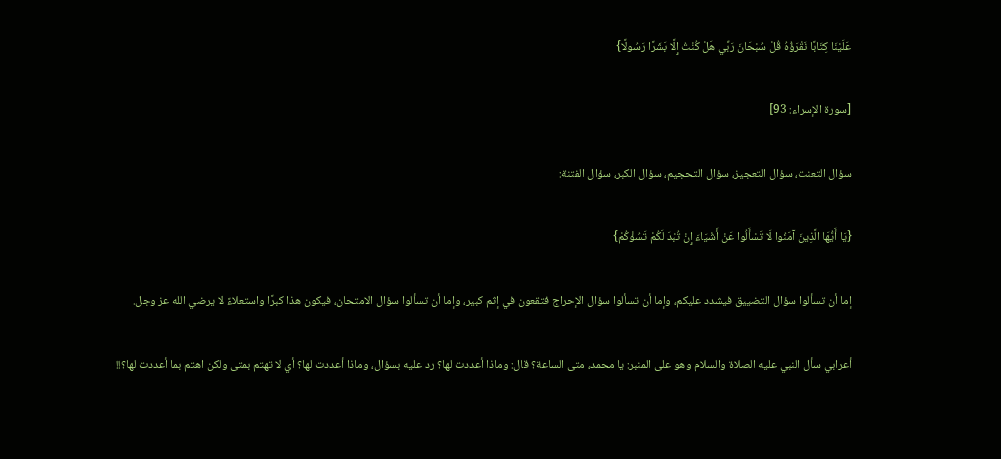عَلَيْنَا كِتَابًا نَقْرَؤُهُ قُلْ سُبْحَانَ رَبِّي هَلْ كُنْتُ إِلَّا بَشَرًا رَسُولًا}

[سورة الإسراء: 93]

سؤال التعنت، سؤال التعجيز، سؤال التحجيم، سؤال الكبر، سؤال الفتنة:

{يَا أَيُّهَا الَّذِينَ آمَنُوا لَا تَسْأَلُوا عَنْ أَشْيَاءَ إِنْ تُبْدَ لَكُمْ تَسُؤْكُمْ}

إما أن تسألوا سؤال التضييق فيشدد عليكم، وإما أن تسألوا سؤال الإحراج فتقعون في إثم كبير، وإما أن تسألوا سؤال الامتحان، فيكون هذا كبرًا واستعلاءً لا يرضي الله عز وجل.

أعرابي سأل النبي عليه الصلاة والسلام وهو على المنبر: يا محمد، متى الساعة؟ قال: وماذا أعددت لها؟ رد عليه بسؤال، وماذا أعددت لها؟ أي لا تهتم بمتى ولكن اهتم بما أعددت لها؟!!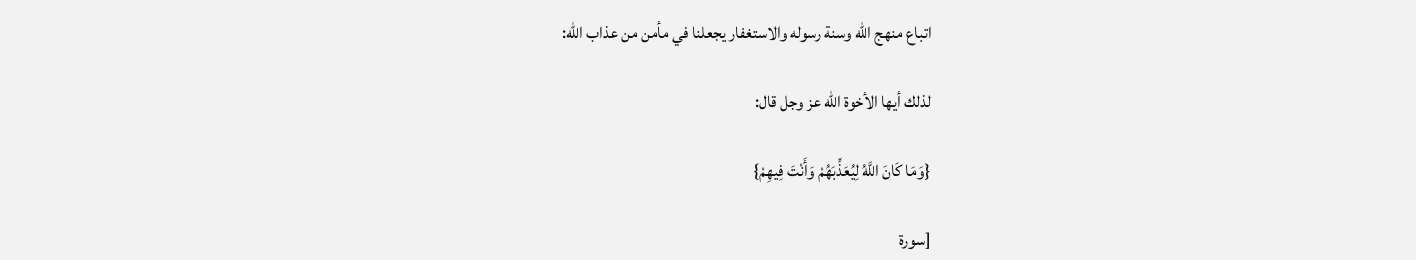اتباع منهج الله وسنة رسوله والاستغفار يجعلنا في مأمن من عذاب الله:

لذلك أيها الأخوة الله عز وجل قال:

{وَمَا كَانَ اللَّهُ لِيُعَذِّبَهُمْ وَأَنْتَ فِيهِمْ}

[سورة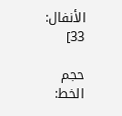الأنفال: 33]

حجم الخط: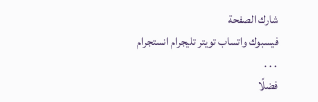شارك الصفحة
فيسبوك واتساب تويتر تليجرام انستجرام
. . .
فضلًا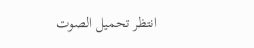انتظر تحميل الصوت